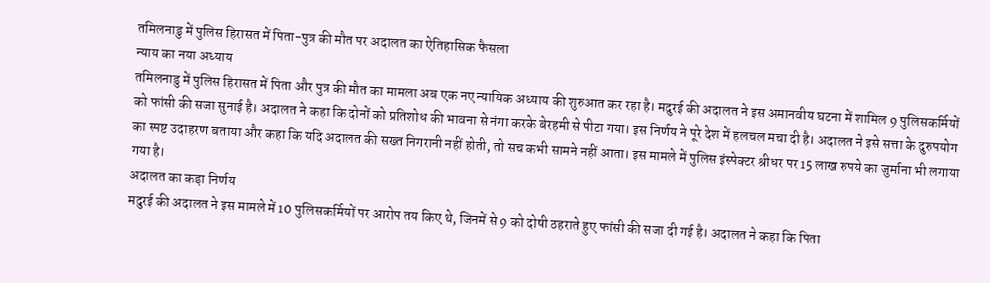तमिलनाडु में पुलिस हिरासत में पिता-पुत्र की मौत पर अदालत का ऐतिहासिक फैसला
न्याय का नया अध्याय
तमिलनाडु में पुलिस हिरासत में पिता और पुत्र की मौत का मामला अब एक नए न्यायिक अध्याय की शुरुआत कर रहा है। मदुरई की अदालत ने इस अमानवीय घटना में शामिल 9 पुलिसकर्मियों को फांसी की सजा सुनाई है। अदालत ने कहा कि दोनों को प्रतिशोध की भावना से नंगा करके बेरहमी से पीटा गया। इस निर्णय ने पूरे देश में हलचल मचा दी है। अदालत ने इसे सत्ता के दुरुपयोग का स्पष्ट उदाहरण बताया और कहा कि यदि अदालत की सख्त निगरानी नहीं होती, तो सच कभी सामने नहीं आता। इस मामले में पुलिस इंस्पेक्टर श्रीधर पर 15 लाख रुपये का जुर्माना भी लगाया गया है।
अदालत का कड़ा निर्णय
मदुरई की अदालत ने इस मामले में 10 पुलिसकर्मियों पर आरोप तय किए थे, जिनमें से 9 को दोषी ठहराते हुए फांसी की सजा दी गई है। अदालत ने कहा कि पिता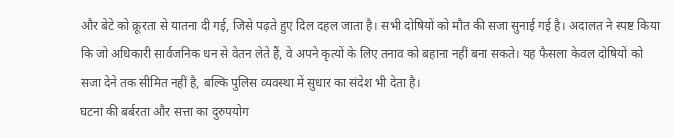और बेटे को क्रूरता से यातना दी गई, जिसे पढ़ते हुए दिल दहल जाता है। सभी दोषियों को मौत की सजा सुनाई गई है। अदालत ने स्पष्ट किया कि जो अधिकारी सार्वजनिक धन से वेतन लेते हैं, वे अपने कृत्यों के लिए तनाव को बहाना नहीं बना सकते। यह फैसला केवल दोषियों को सजा देने तक सीमित नहीं है, बल्कि पुलिस व्यवस्था में सुधार का संदेश भी देता है।
घटना की बर्बरता और सत्ता का दुरुपयोग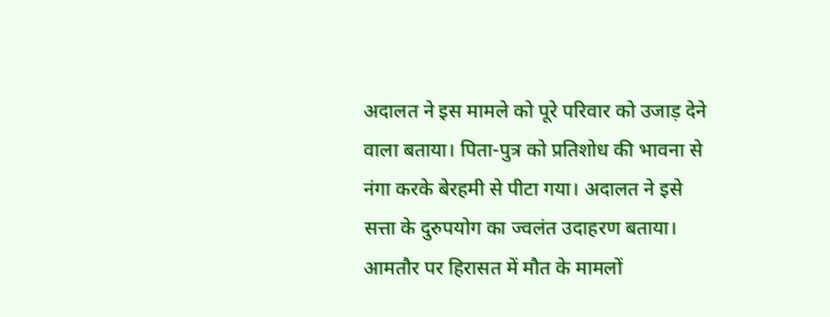अदालत ने इस मामले को पूरे परिवार को उजाड़ देने वाला बताया। पिता-पुत्र को प्रतिशोध की भावना से नंगा करके बेरहमी से पीटा गया। अदालत ने इसे सत्ता के दुरुपयोग का ज्वलंत उदाहरण बताया। आमतौर पर हिरासत में मौत के मामलों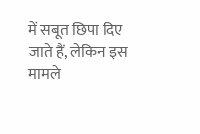में सबूत छिपा दिए जाते हैं, लेकिन इस मामले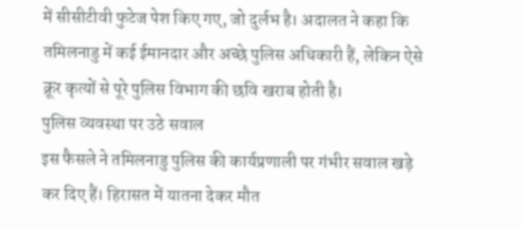में सीसीटीवी फुटेज पेश किए गए, जो दुर्लभ है। अदालत ने कहा कि तमिलनाडु में कई ईमानदार और अच्छे पुलिस अधिकारी हैं, लेकिन ऐसे क्रूर कृत्यों से पूरे पुलिस विभाग की छवि खराब होती है।
पुलिस व्यवस्था पर उठे सवाल
इस फैसले ने तमिलनाडु पुलिस की कार्यप्रणाली पर गंभीर सवाल खड़े कर दिए हैं। हिरासत में यातना देकर मौत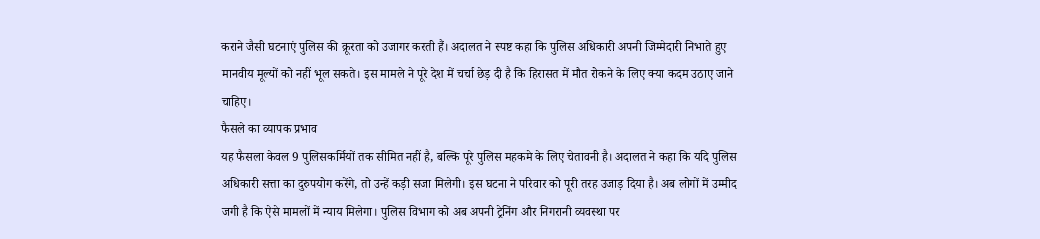कराने जैसी घटनाएं पुलिस की क्रूरता को उजागर करती हैं। अदालत ने स्पष्ट कहा कि पुलिस अधिकारी अपनी जिम्मेदारी निभाते हुए मानवीय मूल्यों को नहीं भूल सकते। इस मामले ने पूरे देश में चर्चा छेड़ दी है कि हिरासत में मौत रोकने के लिए क्या कदम उठाए जाने चाहिए।
फैसले का व्यापक प्रभाव
यह फैसला केवल 9 पुलिसकर्मियों तक सीमित नहीं है, बल्कि पूरे पुलिस महकमे के लिए चेतावनी है। अदालत ने कहा कि यदि पुलिस अधिकारी सत्ता का दुरुपयोग करेंगे, तो उन्हें कड़ी सजा मिलेगी। इस घटना ने परिवार को पूरी तरह उजाड़ दिया है। अब लोगों में उम्मीद जगी है कि ऐसे मामलों में न्याय मिलेगा। पुलिस विभाग को अब अपनी ट्रेनिंग और निगरानी व्यवस्था पर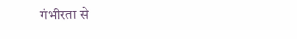गंभीरता से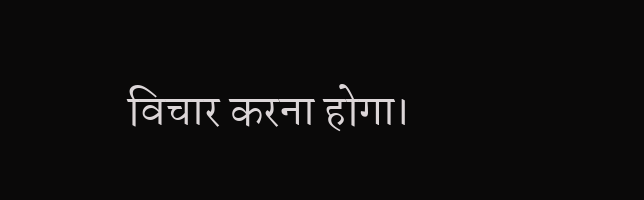विचार करना होगा।